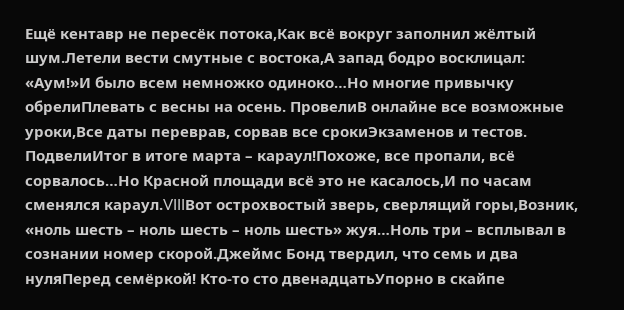Ещё кентавр не пересёк потока,Как всё вокруг заполнил жёлтый шум.Летели вести смутные с востока,А запад бодро восклицал: «Аум!»И было всем немножко одиноко…Но многие привычку обрелиПлевать с весны на осень. ПровелиВ онлайне все возможные уроки,Все даты переврав, сорвав все срокиЭкзаменов и тестов. ПодвелиИтог в итоге марта – караул!Похоже, все пропали, всё сорвалось…Но Красной площади всё это не касалось,И по часам сменялся караул.VIIIВот острохвостый зверь, сверлящий горы,Возник, «ноль шесть – ноль шесть – ноль шесть» жуя…Ноль три – всплывал в сознании номер скорой.Джеймс Бонд твердил, что семь и два нуляПеред семёркой! Кто-то сто двенадцатьУпорно в скайпе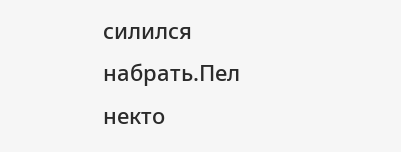силился набрать.Пел некто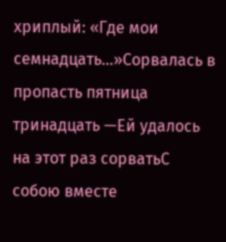хриплый: «Где мои семнадцать…»Сорвалась в пропасть пятница тринадцать —Ей удалось на этот раз сорватьС собою вместе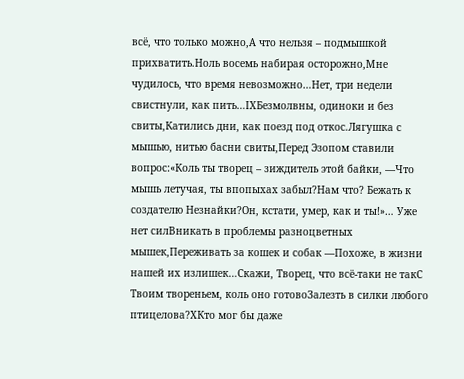всё, что только можно,А что нельзя – подмышкой прихватить.Ноль восемь набирая осторожно,Мне чудилось, что время невозможно…Нет, три недели свистнули, как пить…IXБезмолвны, одиноки и без свиты,Катились дни, как поезд под откос.Лягушка с мышью, нитью басни свиты,Перед Эзопом ставили вопрос:«Коль ты творец – зиждитель этой байки, —Что мышь летучая, ты впопыхах забыл?Нам что? Бежать к создателю Незнайки?Он, кстати, умер, как и ты!»… Уже нет силВникать в проблемы разноцветных мышек,Переживать за кошек и собак —Похоже, в жизни нашей их излишек…Скажи, Творец, что всё-таки не такС Твоим твореньем, коль оно готовоЗалезть в силки любого птицелова?XКто мог бы даже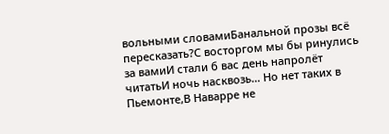вольными словамиБанальной прозы всё пересказать?С восторгом мы бы ринулись за вамиИ стали б вас день напролёт читатьИ ночь насквозь… Но нет таких в Пьемонте,В Наварре не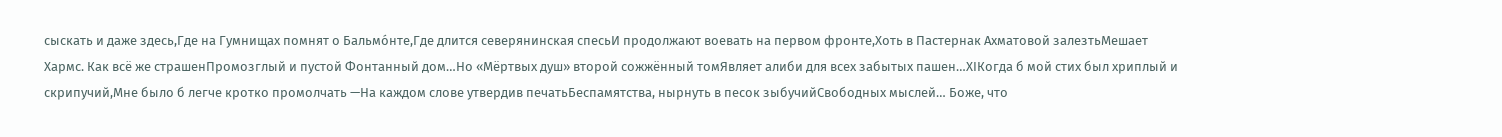сыскать и даже здесь,Где на Гумнищах помнят о Бальмóнте,Где длится северянинская спесьИ продолжают воевать на первом фронте,Хоть в Пастернак Ахматовой залезтьМешает Хармс. Как всё же страшенПромозглый и пустой Фонтанный дом…Но «Мёртвых душ» второй сожжённый томЯвляет алиби для всех забытых пашен…XIКогда б мой стих был хриплый и скрипучий,Мне было б легче кротко промолчать —На каждом слове утвердив печатьБеспамятства, нырнуть в песок зыбучийСвободных мыслей… Боже, что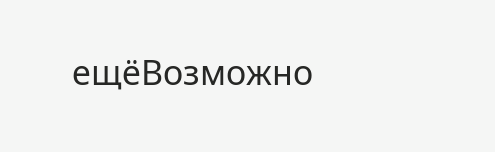ещёВозможно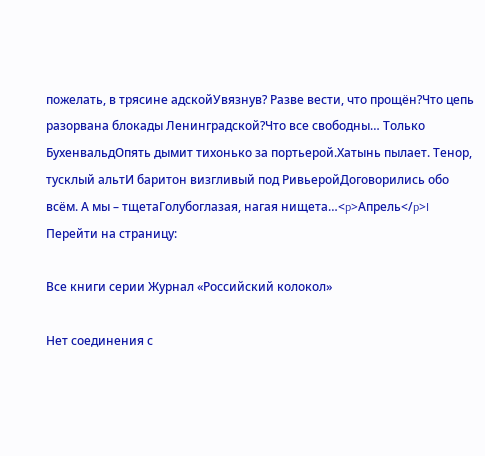пожелать, в трясине адскойУвязнув? Разве вести, что прощён?Что цепь разорвана блокады Ленинградской?Что все свободны… Только БухенвальдОпять дымит тихонько за портьерой.Хатынь пылает. Тенор, тусклый альтИ баритон визгливый под РивьеройДоговорились обо всём. А мы – тщетаГолубоглазая, нагая нищета…<p>Апрель</p>I
Перейти на страницу:

Все книги серии Журнал «Российский колокол»

Нет соединения с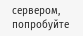сервером, попробуйте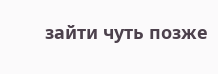зайти чуть позже